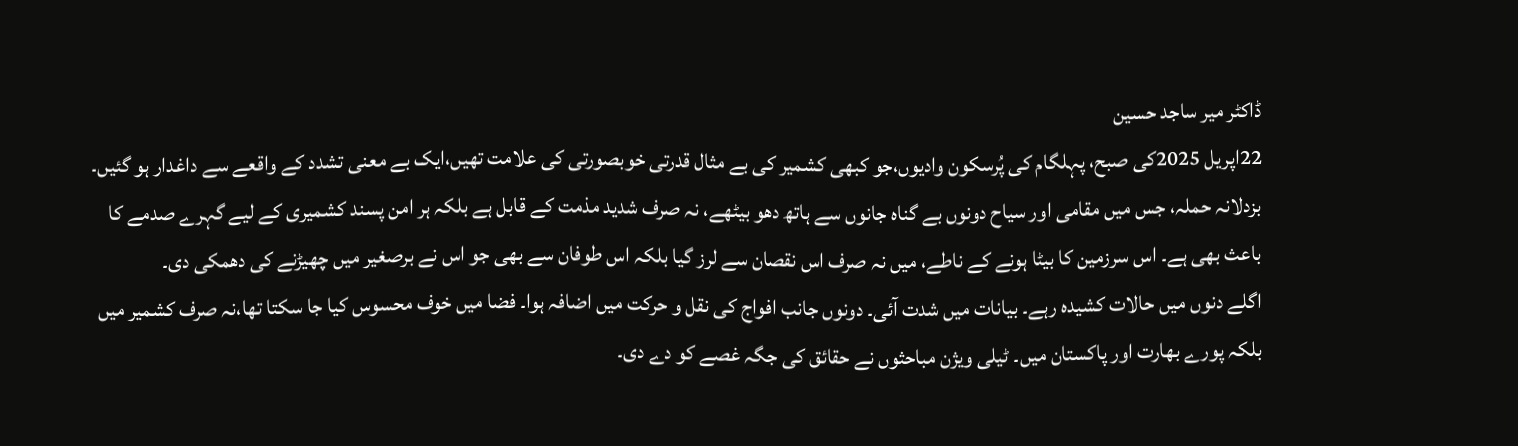ڈاکٹر میر ساجد حسین
22اپریل 2025کی صبح، پہلگام کی پُرسکون وادیوں،جو کبھی کشمیر کی بے مثال قدرتی خوبصورتی کی علامت تھیں،ایک بے معنی تشدد کے واقعے سے داغدار ہو گئیں۔ بزدلانہ حملہ، جس میں مقامی اور سیاح دونوں بے گناہ جانوں سے ہاتھ دھو بیٹھے، نہ صرف شدید مذمت کے قابل ہے بلکہ ہر امن پسند کشمیری کے لیے گہرے صدمے کا باعث بھی ہے۔ اس سرزمین کا بیٹا ہونے کے ناطے، میں نہ صرف اس نقصان سے لرز گیا بلکہ اس طوفان سے بھی جو اس نے برصغیر میں چھیڑنے کی دھمکی دی۔
اگلے دنوں میں حالات کشیدہ رہے۔ بیانات میں شدت آئی۔ دونوں جانب افواج کی نقل و حرکت میں اضافہ ہوا۔ فضا میں خوف محسوس کیا جا سکتا تھا،نہ صرف کشمیر میں بلکہ پورے بھارت اور پاکستان میں۔ ٹیلی ویژن مباحثوں نے حقائق کی جگہ غصے کو دے دی۔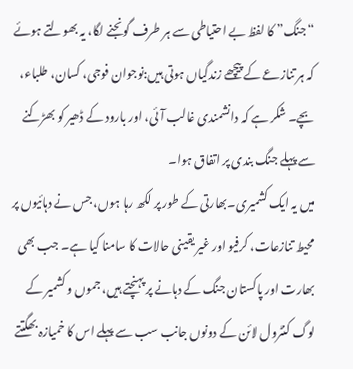“جنگ” کا لفظ بے احتیاطی سے ہر طرف گونجنے لگا، یہ بھولتے ہوئے کہ ہر تنازعے کے پیچھے زندگیاں ہوتی ہیں:نوجوان فوجی، کسان، طلباء، بچے۔ شکر ہے کہ دانشمندی غالب آئی، اور بارود کے ڈھیر کو بھڑکنے سے پہلے جنگ بندی پر اتفاق ہوا۔
میں یہ ایک کشمیری۔بھارتی کے طور پر لکھ رہا ہوں، جس نے دہائیوں پر محیط تنازعات، کرفیو اور غیر یقینی حالات کا سامنا کیا ہے۔ جب بھی بھارت اور پاکستان جنگ کے دہانے پر پہنچتے ہیں، جموں و کشمیر کے لوگ کنٹرول لائن کے دونوں جانب سب سے پہلے اس کا خمیازہ بھگتتے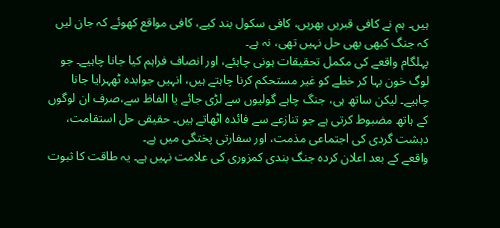ہیں۔ ہم نے کافی قبریں بھریں، کافی سکول بند کیے، کافی مواقع کھوئے کہ جان لیں کہ جنگ کبھی بھی حل نہیں تھی، نہ ہے۔
پہلگام واقعے کی مکمل تحقیقات ہونی چاہئے، اور انصاف فراہم کیا جانا چاہیے۔ جو لوگ خون بہا کر خطے کو غیر مستحکم کرنا چاہتے ہیں، انہیں جوابدہ ٹھہرایا جانا چاہیے۔ لیکن ساتھ ہی، جنگ چاہے گولیوں سے لڑی جائے یا الفاظ سے،صرف ان لوگوں کے ہاتھ مضبوط کرتی ہے جو تنازعے سے فائدہ اٹھاتے ہیں۔ حقیقی حل استقامت، دہشت گردی کی اجتماعی مذمت، اور سفارتی پختگی میں ہے۔
واقعے کے بعد اعلان کردہ جنگ بندی کمزوری کی علامت نہیں ہے۔ یہ طاقت کا ثبوت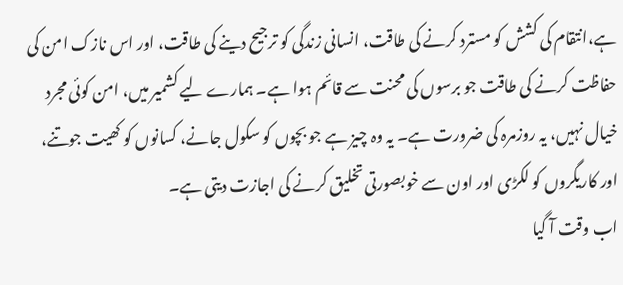ہے،انتقام کی کشش کو مسترد کرنے کی طاقت، انسانی زندگی کو ترجیح دینے کی طاقت، اور اس نازک امن کی حفاظت کرنے کی طاقت جو برسوں کی محنت سے قائم ہوا ہے۔ ہمارے لیے کشمیر میں، امن کوئی مجرد خیال نہیں، یہ روزمرہ کی ضرورت ہے۔ یہ وہ چیز ہے جو بچوں کو سکول جانے، کسانوں کو کھیت جوتنے، اور کاریگروں کو لکڑی اور اون سے خوبصورتی تخلیق کرنے کی اجازت دیتی ہے۔
اب وقت آ گیا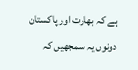ہے کہ بھارت اور پاکستان دونوں یہ سمجھیں کہ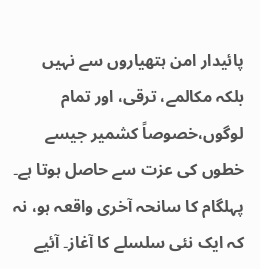پائیدار امن ہتھیاروں سے نہیں بلکہ مکالمے، ترقی، اور تمام لوگوں،خصوصاً کشمیر جیسے خطوں کی عزت سے حاصل ہوتا ہے۔ پہلگام کا سانحہ آخری واقعہ ہو، نہ کہ ایک نئی سلسلے کا آغاز۔ آئیے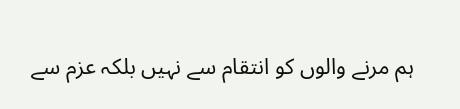ہم مرنے والوں کو انتقام سے نہیں بلکہ عزم سے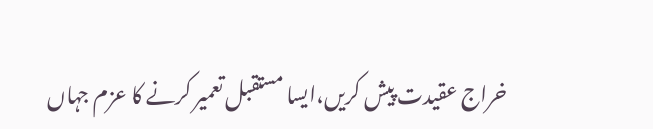خراج عقیدت پیش کریں،ایسا مستقبل تعمیر کرنے کا عزم جہاں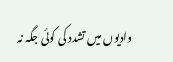وادیوں میں تشدد کی کوئی جگہ نہ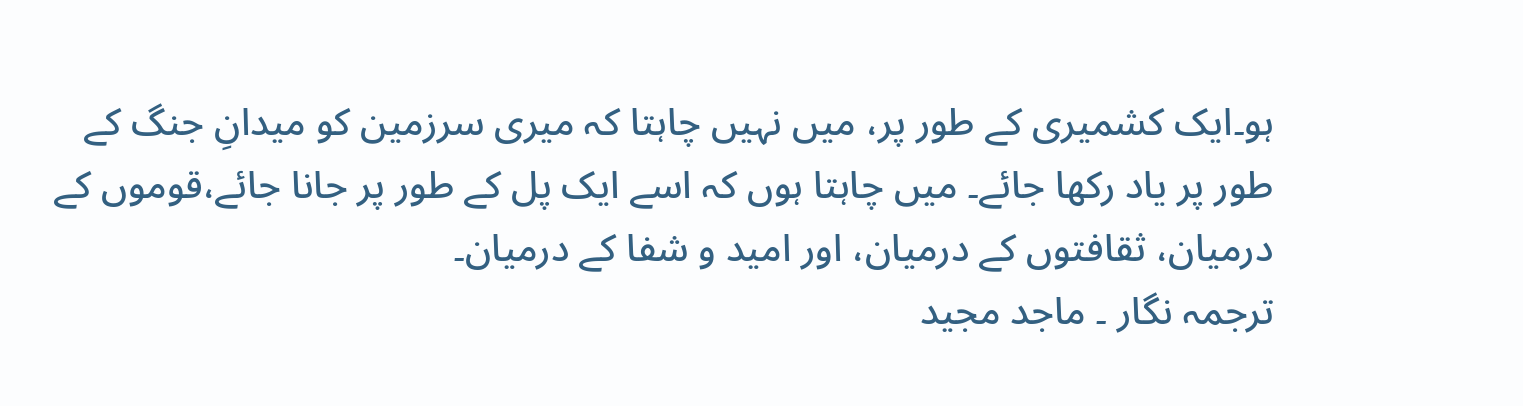ہو۔ایک کشمیری کے طور پر، میں نہیں چاہتا کہ میری سرزمین کو میدانِ جنگ کے طور پر یاد رکھا جائے۔ میں چاہتا ہوں کہ اسے ایک پل کے طور پر جانا جائے،قوموں کے درمیان، ثقافتوں کے درمیان، اور امید و شفا کے درمیان۔
ترجمہ نگار ۔ ماجد مجید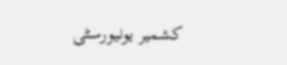کشمیر یونیورسٹی